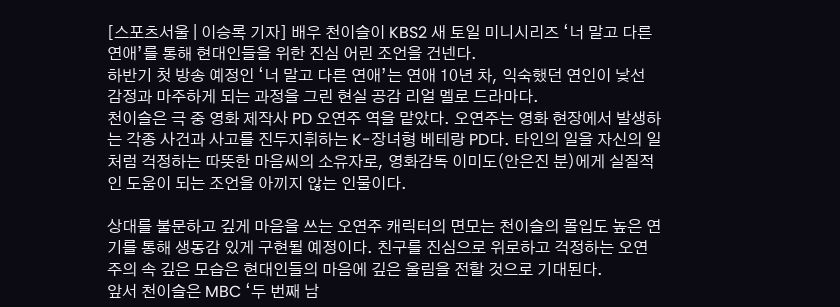[스포츠서울 | 이승록 기자] 배우 천이슬이 KBS2 새 토일 미니시리즈 ‘너 말고 다른 연애’를 통해 현대인들을 위한 진심 어린 조언을 건넨다.
하반기 첫 방송 예정인 ‘너 말고 다른 연애’는 연애 10년 차, 익숙했던 연인이 낯선 감정과 마주하게 되는 과정을 그린 현실 공감 리얼 멜로 드라마다.
천이슬은 극 중 영화 제작사 PD 오연주 역을 맡았다. 오연주는 영화 현장에서 발생하는 각종 사건과 사고를 진두지휘하는 K-장녀형 베테랑 PD다. 타인의 일을 자신의 일처럼 걱정하는 따뜻한 마음씨의 소유자로, 영화감독 이미도(안은진 분)에게 실질적인 도움이 되는 조언을 아끼지 않는 인물이다.

상대를 불문하고 깊게 마음을 쓰는 오연주 캐릭터의 면모는 천이슬의 몰입도 높은 연기를 통해 생동감 있게 구현될 예정이다. 친구를 진심으로 위로하고 걱정하는 오연주의 속 깊은 모습은 현대인들의 마음에 깊은 울림을 전할 것으로 기대된다.
앞서 천이슬은 MBC ‘두 번째 남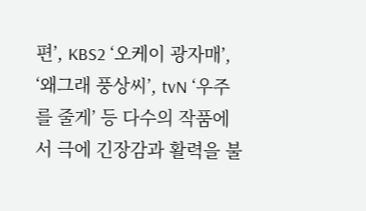편’, KBS2 ‘오케이 광자매’, ‘왜그래 풍상씨’, tvN ‘우주를 줄게’ 등 다수의 작품에서 극에 긴장감과 활력을 불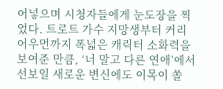어넣으며 시청자들에게 눈도장을 찍었다. 트로트 가수 지망생부터 커리어우먼까지 폭넓은 캐릭터 소화력을 보여준 만큼, ‘너 말고 다른 연애’에서 선보일 새로운 변신에도 이목이 쏠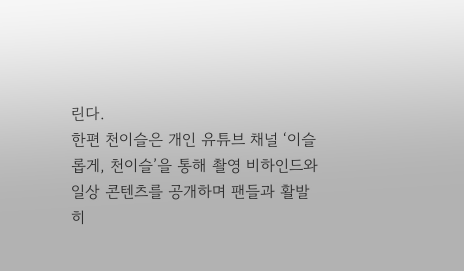린다.
한편 천이슬은 개인 유튜브 채널 ‘이슬롭게, 천이슬’을 통해 촬영 비하인드와 일상 콘텐츠를 공개하며 팬들과 활발히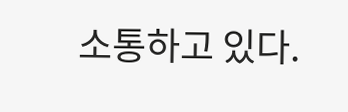소통하고 있다.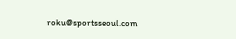roku@sportsseoul.com